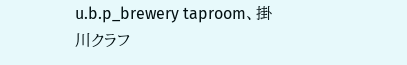u.b.p_brewery taproom、掛川クラフ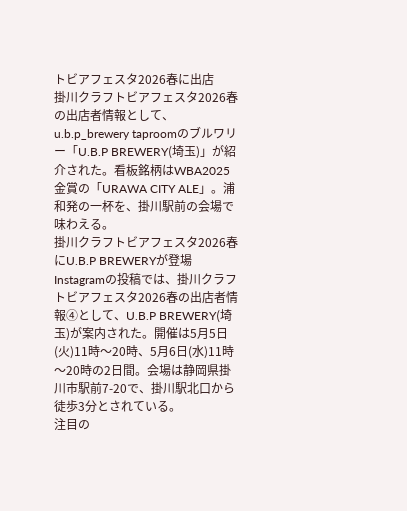トビアフェスタ2026春に出店
掛川クラフトビアフェスタ2026春の出店者情報として、u.b.p_brewery taproomのブルワリー「U.B.P BREWERY(埼玉)」が紹介された。看板銘柄はWBA2025金賞の「URAWA CITY ALE」。浦和発の一杯を、掛川駅前の会場で味わえる。
掛川クラフトビアフェスタ2026春にU.B.P BREWERYが登場
Instagramの投稿では、掛川クラフトビアフェスタ2026春の出店者情報④として、U.B.P BREWERY(埼玉)が案内された。開催は5月5日(火)11時〜20時、5月6日(水)11時〜20時の2日間。会場は静岡県掛川市駅前7-20で、掛川駅北口から徒歩3分とされている。
注目の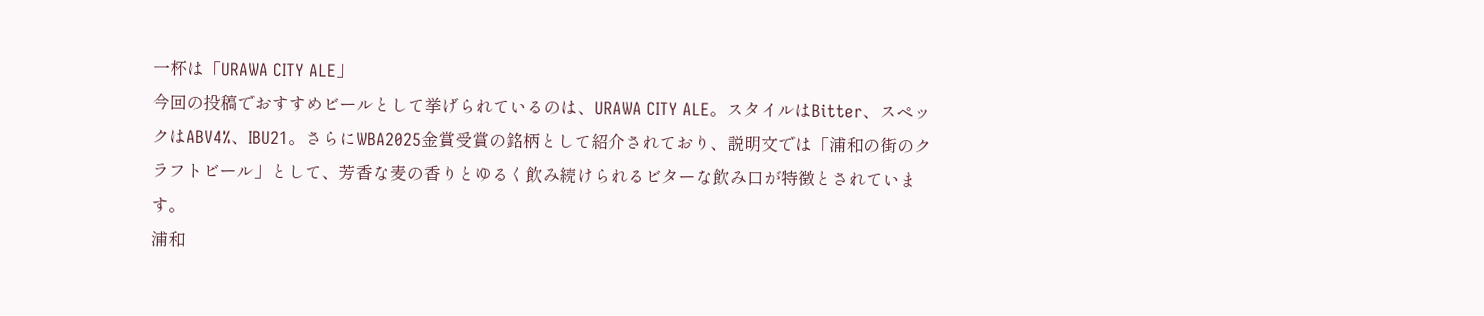一杯は「URAWA CITY ALE」
今回の投稿でおすすめビールとして挙げられているのは、URAWA CITY ALE。スタイルはBitter、スペックはABV4%、IBU21。さらにWBA2025金賞受賞の銘柄として紹介されており、説明文では「浦和の街のクラフトビール」として、芳香な麦の香りとゆるく飲み続けられるビターな飲み口が特徴とされています。
浦和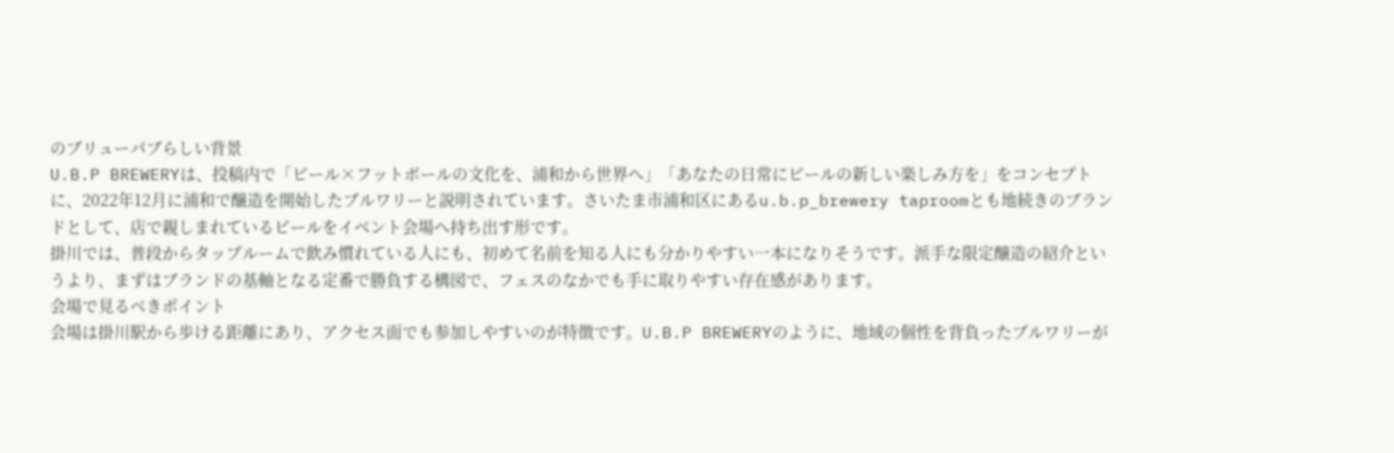のブリューパブらしい背景
U.B.P BREWERYは、投稿内で「ビール×フットボールの文化を、浦和から世界へ」「あなたの日常にビールの新しい楽しみ方を」をコンセプトに、2022年12月に浦和で醸造を開始したブルワリーと説明されています。さいたま市浦和区にあるu.b.p_brewery taproomとも地続きのブランドとして、店で親しまれているビールをイベント会場へ持ち出す形です。
掛川では、普段からタップルームで飲み慣れている人にも、初めて名前を知る人にも分かりやすい一本になりそうです。派手な限定醸造の紹介というより、まずはブランドの基軸となる定番で勝負する構図で、フェスのなかでも手に取りやすい存在感があります。
会場で見るべきポイント
会場は掛川駅から歩ける距離にあり、アクセス面でも参加しやすいのが特徴です。U.B.P BREWERYのように、地域の個性を背負ったブルワリーが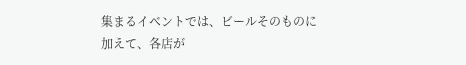集まるイベントでは、ビールそのものに加えて、各店が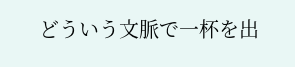どういう文脈で一杯を出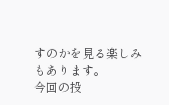すのかを見る楽しみもあります。
今回の投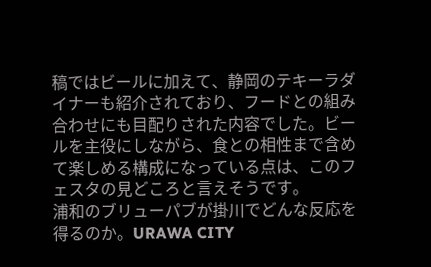稿ではビールに加えて、静岡のテキーラダイナーも紹介されており、フードとの組み合わせにも目配りされた内容でした。ビールを主役にしながら、食との相性まで含めて楽しめる構成になっている点は、このフェスタの見どころと言えそうです。
浦和のブリューパブが掛川でどんな反応を得るのか。URAWA CITY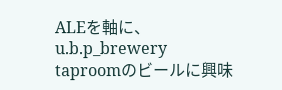ALEを軸に、u.b.p_brewery taproomのビールに興味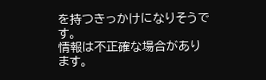を持つきっかけになりそうです。
情報は不正確な場合があります。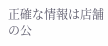正確な情報は店舗の公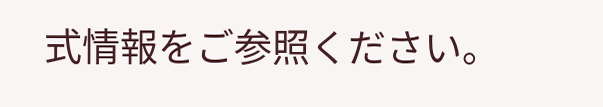式情報をご参照ください。